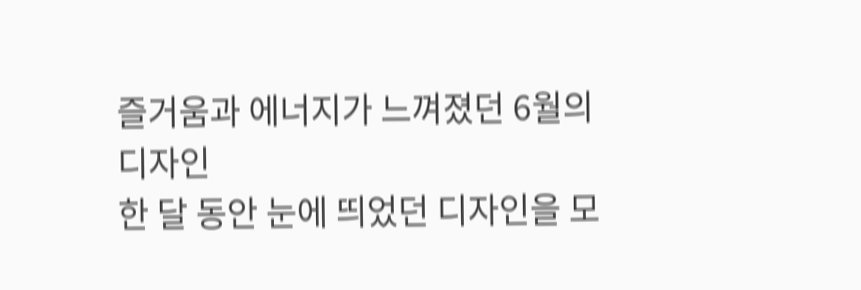즐거움과 에너지가 느껴졌던 6월의 디자인
한 달 동안 눈에 띄었던 디자인을 모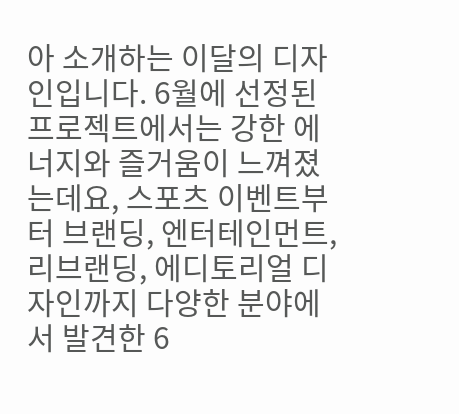아 소개하는 이달의 디자인입니다. 6월에 선정된 프로젝트에서는 강한 에너지와 즐거움이 느껴졌는데요, 스포츠 이벤트부터 브랜딩, 엔터테인먼트, 리브랜딩, 에디토리얼 디자인까지 다양한 분야에서 발견한 6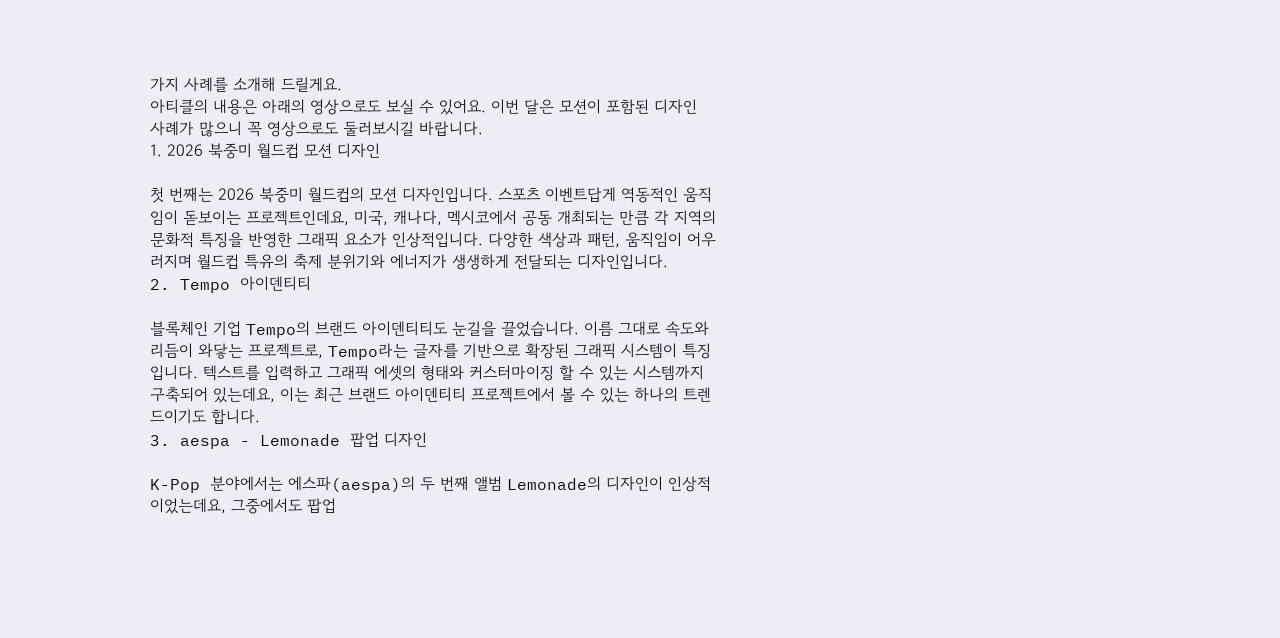가지 사례를 소개해 드릴게요.
아티클의 내용은 아래의 영상으로도 보실 수 있어요. 이번 달은 모션이 포함된 디자인 사례가 많으니 꼭 영상으로도 둘러보시길 바랍니다.
1. 2026 북중미 월드컵 모션 디자인

첫 번째는 2026 북중미 월드컵의 모션 디자인입니다. 스포츠 이벤트답게 역동적인 움직임이 돋보이는 프로젝트인데요, 미국, 캐나다, 멕시코에서 공동 개최되는 만큼 각 지역의 문화적 특징을 반영한 그래픽 요소가 인상적입니다. 다양한 색상과 패턴, 움직임이 어우러지며 월드컵 특유의 축제 분위기와 에너지가 생생하게 전달되는 디자인입니다.
2. Tempo 아이덴티티

블록체인 기업 Tempo의 브랜드 아이덴티티도 눈길을 끌었습니다. 이름 그대로 속도와 리듬이 와닿는 프로젝트로, Tempo라는 글자를 기반으로 확장된 그래픽 시스템이 특징입니다. 텍스트를 입력하고 그래픽 에셋의 형태와 커스터마이징 할 수 있는 시스템까지 구축되어 있는데요, 이는 최근 브랜드 아이덴티티 프로젝트에서 볼 수 있는 하나의 트렌드이기도 합니다.
3. aespa - Lemonade 팝업 디자인

K-Pop 분야에서는 에스파(aespa)의 두 번째 앨범 Lemonade의 디자인이 인상적이었는데요, 그중에서도 팝업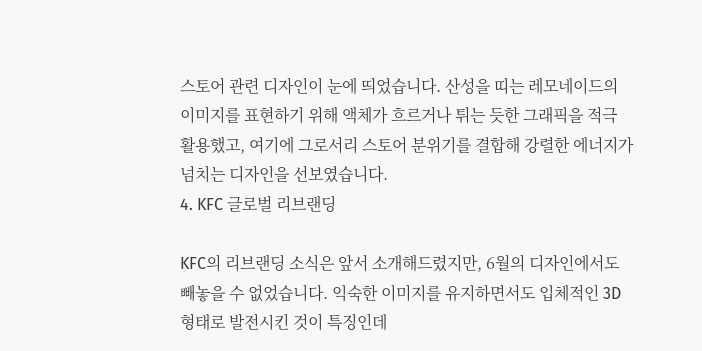스토어 관련 디자인이 눈에 띄었습니다. 산성을 띠는 레모네이드의 이미지를 표현하기 위해 액체가 흐르거나 튀는 듯한 그래픽을 적극 활용했고, 여기에 그로서리 스토어 분위기를 결합해 강렬한 에너지가 넘치는 디자인을 선보였습니다.
4. KFC 글로벌 리브랜딩

KFC의 리브랜딩 소식은 앞서 소개해드렸지만, 6월의 디자인에서도 빼놓을 수 없었습니다. 익숙한 이미지를 유지하면서도 입체적인 3D 형태로 발전시킨 것이 특징인데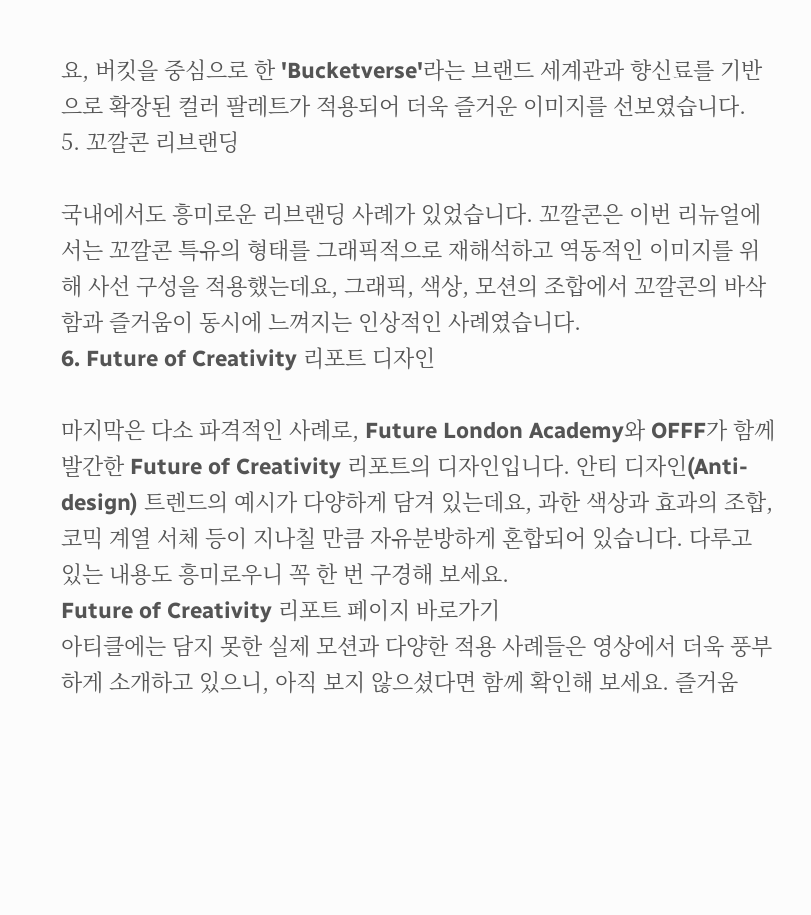요, 버킷을 중심으로 한 'Bucketverse'라는 브랜드 세계관과 향신료를 기반으로 확장된 컬러 팔레트가 적용되어 더욱 즐거운 이미지를 선보였습니다.
5. 꼬깔콘 리브랜딩

국내에서도 흥미로운 리브랜딩 사례가 있었습니다. 꼬깔콘은 이번 리뉴얼에서는 꼬깔콘 특유의 형태를 그래픽적으로 재해석하고 역동적인 이미지를 위해 사선 구성을 적용했는데요, 그래픽, 색상, 모션의 조합에서 꼬깔콘의 바삭함과 즐거움이 동시에 느껴지는 인상적인 사례였습니다.
6. Future of Creativity 리포트 디자인

마지막은 다소 파격적인 사례로, Future London Academy와 OFFF가 함께 발간한 Future of Creativity 리포트의 디자인입니다. 안티 디자인(Anti-design) 트렌드의 예시가 다양하게 담겨 있는데요, 과한 색상과 효과의 조합, 코믹 계열 서체 등이 지나칠 만큼 자유분방하게 혼합되어 있습니다. 다루고 있는 내용도 흥미로우니 꼭 한 번 구경해 보세요.
Future of Creativity 리포트 페이지 바로가기
아티클에는 담지 못한 실제 모션과 다양한 적용 사례들은 영상에서 더욱 풍부하게 소개하고 있으니, 아직 보지 않으셨다면 함께 확인해 보세요. 즐거움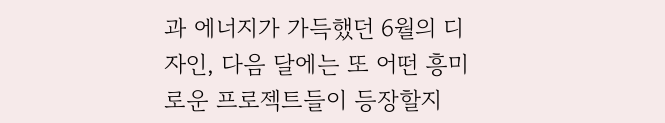과 에너지가 가득했던 6월의 디자인, 다음 달에는 또 어떤 흥미로운 프로젝트들이 등장할지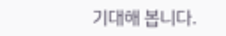기대해 봅니다.